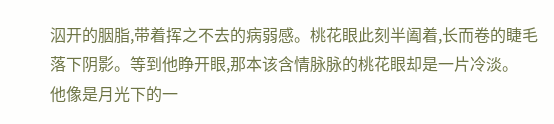泅开的胭脂,带着挥之不去的病弱感。桃花眼此刻半阖着,长而卷的睫毛落下阴影。等到他睁开眼,那本该含情脉脉的桃花眼却是一片冷淡。
他像是月光下的一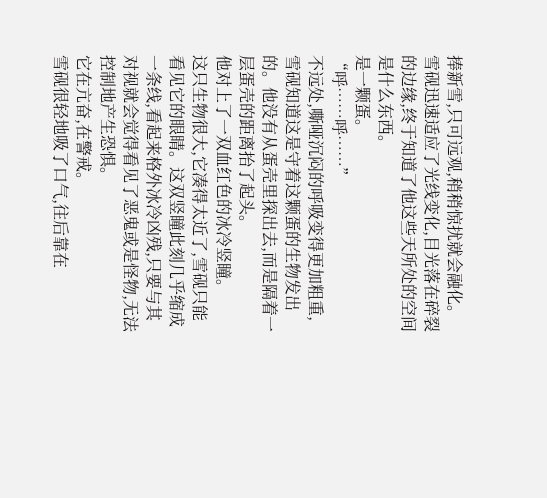捧新雪,只可远观,稍稍惊扰就会融化。
雪砚迅速适应了光线变化,目光落在碎裂的边缘,终于知道了他这些天所处的空间是什么东西。
是一颗蛋。
“呼……呼……”
不远处,嘶哑沉闷的呼吸变得更加粗重,雪砚知道这是守着这颗蛋的生物发出的。他没有从蛋壳里探出去,而是隔着一层蛋壳的距离抬了起头。
他对上了一双血红色的冰冷竖瞳。
这只生物很大,它凑得太近了,雪砚只能看见它的眼睛。这双竖瞳此刻几乎缩成一条线,看起来格外冰冷凶残,只要与其对视就会觉得看见了恶鬼或是怪物,无法控制地产生恐惧。
它在亢奋,在警戒。
雪砚很轻地吸了口气,往后靠在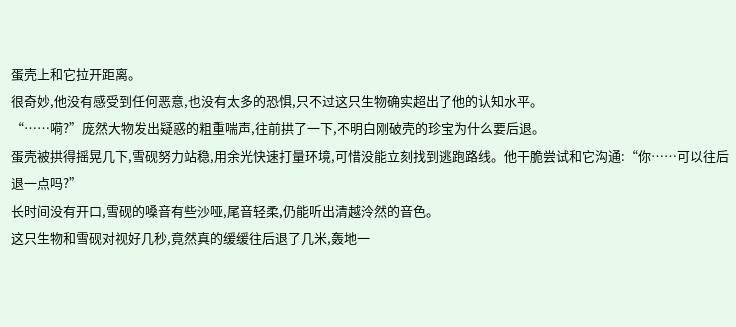蛋壳上和它拉开距离。
很奇妙,他没有感受到任何恶意,也没有太多的恐惧,只不过这只生物确实超出了他的认知水平。
“……嗬?”庞然大物发出疑惑的粗重喘声,往前拱了一下,不明白刚破壳的珍宝为什么要后退。
蛋壳被拱得摇晃几下,雪砚努力站稳,用余光快速打量环境,可惜没能立刻找到逃跑路线。他干脆尝试和它沟通:“你……可以往后退一点吗?”
长时间没有开口,雪砚的嗓音有些沙哑,尾音轻柔,仍能听出清越泠然的音色。
这只生物和雪砚对视好几秒,竟然真的缓缓往后退了几米,轰地一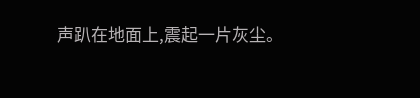声趴在地面上,震起一片灰尘。